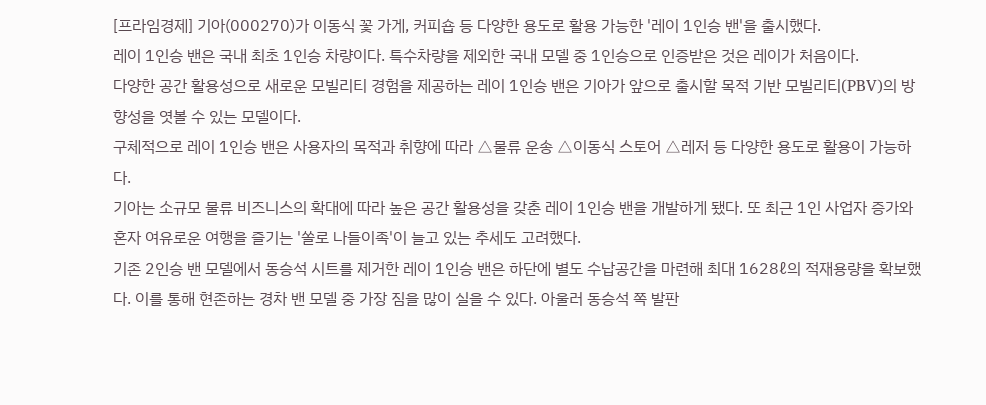[프라임경제] 기아(000270)가 이동식 꽃 가게, 커피숍 등 다양한 용도로 활용 가능한 '레이 1인승 밴'을 출시했다.
레이 1인승 밴은 국내 최초 1인승 차량이다. 특수차량을 제외한 국내 모델 중 1인승으로 인증받은 것은 레이가 처음이다.
다양한 공간 활용성으로 새로운 모빌리티 경험을 제공하는 레이 1인승 밴은 기아가 앞으로 출시할 목적 기반 모빌리티(PBV)의 방향성을 엿볼 수 있는 모델이다.
구체적으로 레이 1인승 밴은 사용자의 목적과 취향에 따라 △물류 운송 △이동식 스토어 △레저 등 다양한 용도로 활용이 가능하다.
기아는 소규모 물류 비즈니스의 확대에 따라 높은 공간 활용성을 갖춘 레이 1인승 밴을 개발하게 됐다. 또 최근 1인 사업자 증가와 혼자 여유로운 여행을 즐기는 '쏠로 나들이족'이 늘고 있는 추세도 고려했다.
기존 2인승 밴 모델에서 동승석 시트를 제거한 레이 1인승 밴은 하단에 별도 수납공간을 마련해 최대 1628ℓ의 적재용량을 확보했다. 이를 통해 현존하는 경차 밴 모델 중 가장 짐을 많이 실을 수 있다. 아울러 동승석 쪽 발판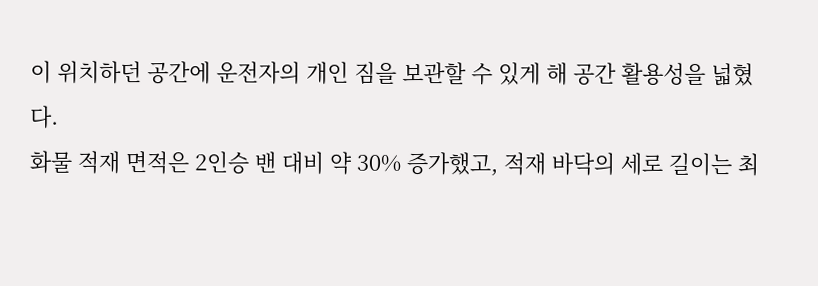이 위치하던 공간에 운전자의 개인 짐을 보관할 수 있게 해 공간 활용성을 넓혔다.
화물 적재 면적은 2인승 밴 대비 약 30% 증가했고, 적재 바닥의 세로 길이는 최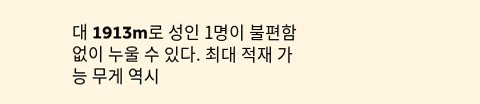대 1913m로 성인 1명이 불편함 없이 누울 수 있다. 최대 적재 가능 무게 역시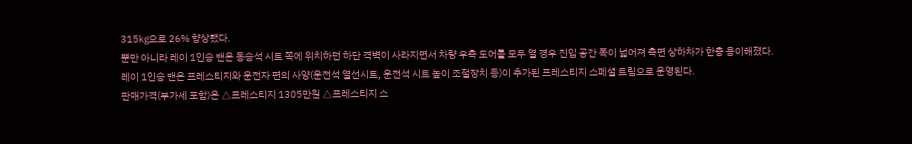315㎏으로 26% 향상됐다.
뿐만 아니라 레이 1인승 밴은 동승석 시트 쪽에 위치하던 하단 격벽이 사라지면서 차량 우측 도어를 모두 열 경우 진입 공간 폭이 넓어져 측면 상하차가 한층 용이해졌다.
레이 1인승 밴은 프레스티지와 운전자 편의 사양(운전석 열선시트, 운전석 시트 높이 조절장치 등)이 추가된 프레스티지 스페셜 트림으로 운영된다.
판매가격(부가세 포함)은 △프레스티지 1305만원 △프레스티지 스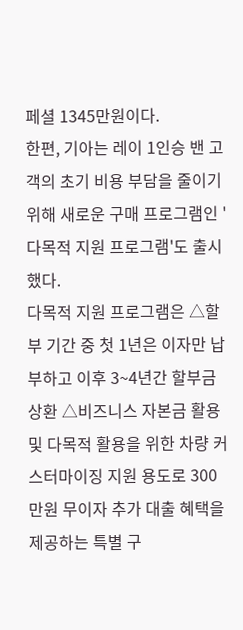페셜 1345만원이다.
한편, 기아는 레이 1인승 밴 고객의 초기 비용 부담을 줄이기 위해 새로운 구매 프로그램인 '다목적 지원 프로그램'도 출시했다.
다목적 지원 프로그램은 △할부 기간 중 첫 1년은 이자만 납부하고 이후 3~4년간 할부금 상환 △비즈니스 자본금 활용 및 다목적 활용을 위한 차량 커스터마이징 지원 용도로 300만원 무이자 추가 대출 혜택을 제공하는 특별 구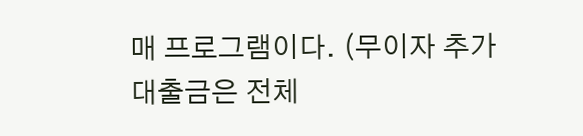매 프로그램이다. (무이자 추가 대출금은 전체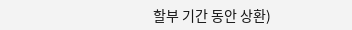할부 기간 동안 상환)